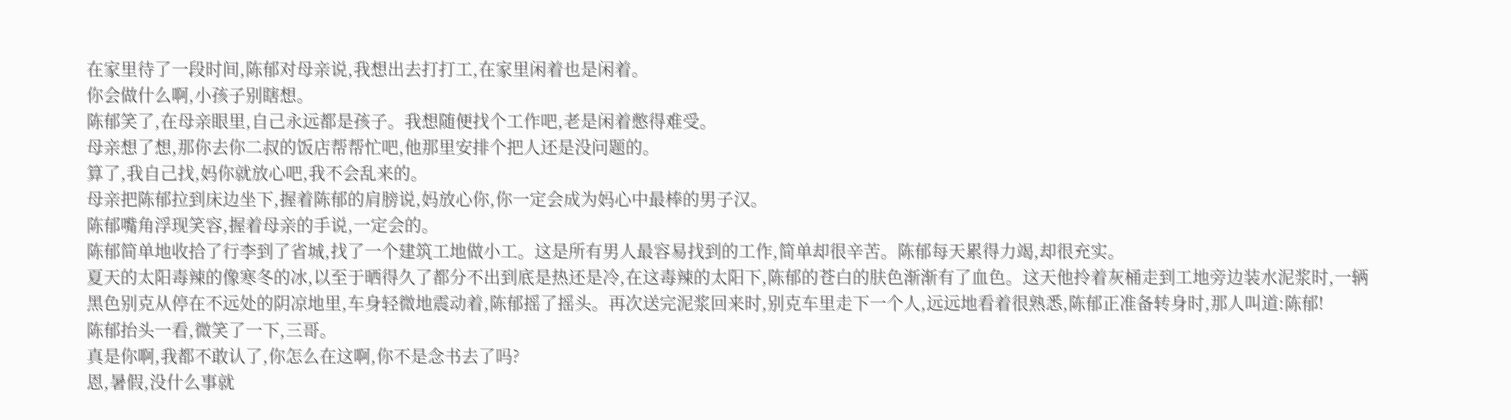在家里待了一段时间,陈郁对母亲说,我想出去打打工,在家里闲着也是闲着。
你会做什么啊,小孩子别瞎想。
陈郁笑了,在母亲眼里,自己永远都是孩子。我想随便找个工作吧,老是闲着憋得难受。
母亲想了想,那你去你二叔的饭店帮帮忙吧,他那里安排个把人还是没问题的。
算了,我自己找,妈你就放心吧,我不会乱来的。
母亲把陈郁拉到床边坐下,握着陈郁的肩膀说,妈放心你,你一定会成为妈心中最棒的男子汉。
陈郁嘴角浮现笑容,握着母亲的手说,一定会的。
陈郁简单地收拾了行李到了省城,找了一个建筑工地做小工。这是所有男人最容易找到的工作,简单却很辛苦。陈郁每天累得力竭,却很充实。
夏天的太阳毒辣的像寒冬的冰,以至于晒得久了都分不出到底是热还是冷,在这毒辣的太阳下,陈郁的苍白的肤色渐渐有了血色。这天他拎着灰桶走到工地旁边装水泥浆时,一辆黑色别克从停在不远处的阴凉地里,车身轻微地震动着,陈郁摇了摇头。再次送完泥浆回来时,别克车里走下一个人,远远地看着很熟悉,陈郁正准备转身时,那人叫道:陈郁!
陈郁抬头一看,微笑了一下,三哥。
真是你啊,我都不敢认了,你怎么在这啊,你不是念书去了吗?
恩,暑假,没什么事就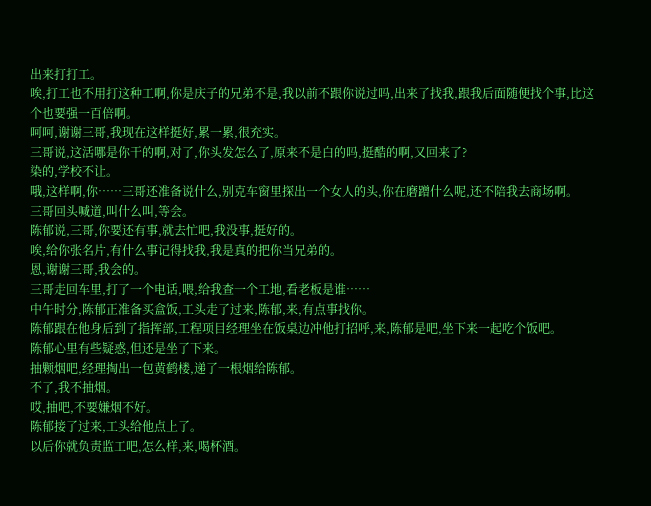出来打打工。
唉,打工也不用打这种工啊,你是庆子的兄弟不是,我以前不跟你说过吗,出来了找我,跟我后面随便找个事,比这个也要强一百倍啊。
呵呵,谢谢三哥,我现在这样挺好,累一累,很充实。
三哥说,这活哪是你干的啊,对了,你头发怎么了,原来不是白的吗,挺酷的啊,又回来了?
染的,学校不让。
哦,这样啊,你……三哥还准备说什么,别克车窗里探出一个女人的头,你在磨蹭什么呢,还不陪我去商场啊。
三哥回头喊道,叫什么叫,等会。
陈郁说,三哥,你要还有事,就去忙吧,我没事,挺好的。
唉,给你张名片,有什么事记得找我,我是真的把你当兄弟的。
恩,谢谢三哥,我会的。
三哥走回车里,打了一个电话,喂,给我查一个工地,看老板是谁……
中午时分,陈郁正准备买盒饭,工头走了过来,陈郁,来,有点事找你。
陈郁跟在他身后到了指挥部,工程项目经理坐在饭桌边冲他打招呼,来,陈郁是吧,坐下来一起吃个饭吧。
陈郁心里有些疑惑,但还是坐了下来。
抽颗烟吧,经理掏出一包黄鹤楼,递了一根烟给陈郁。
不了,我不抽烟。
哎,抽吧,不要嫌烟不好。
陈郁接了过来,工头给他点上了。
以后你就负责监工吧,怎么样,来,喝杯酒。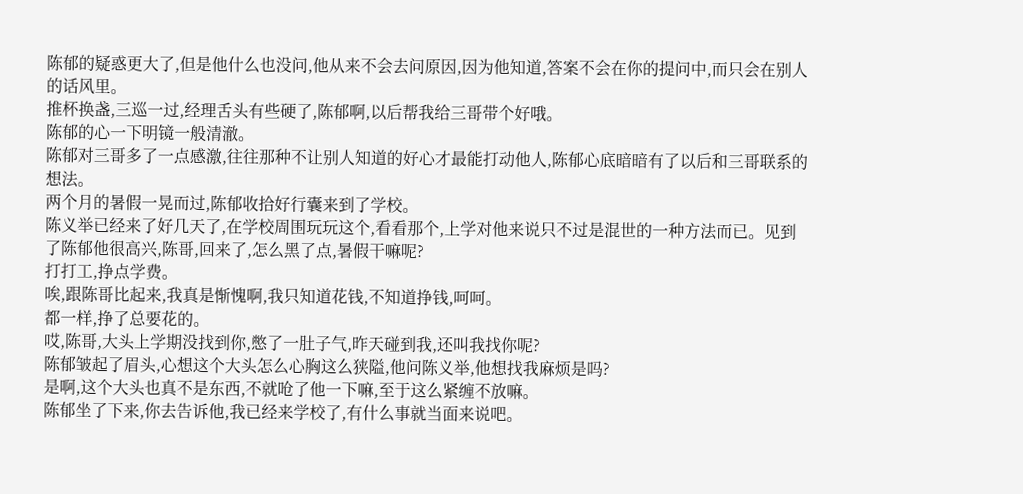陈郁的疑惑更大了,但是他什么也没问,他从来不会去问原因,因为他知道,答案不会在你的提问中,而只会在别人的话风里。
推杯换盏,三巡一过,经理舌头有些硬了,陈郁啊,以后帮我给三哥带个好哦。
陈郁的心一下明镜一般清澈。
陈郁对三哥多了一点感激,往往那种不让别人知道的好心才最能打动他人,陈郁心底暗暗有了以后和三哥联系的想法。
两个月的暑假一晃而过,陈郁收拾好行囊来到了学校。
陈义举已经来了好几天了,在学校周围玩玩这个,看看那个,上学对他来说只不过是混世的一种方法而已。见到了陈郁他很高兴,陈哥,回来了,怎么黑了点,暑假干嘛呢?
打打工,挣点学费。
唉,跟陈哥比起来,我真是惭愧啊,我只知道花钱,不知道挣钱,呵呵。
都一样,挣了总要花的。
哎,陈哥,大头上学期没找到你,憋了一肚子气,昨天碰到我,还叫我找你呢?
陈郁皱起了眉头,心想这个大头怎么心胸这么狭隘,他问陈义举,他想找我麻烦是吗?
是啊,这个大头也真不是东西,不就呛了他一下嘛,至于这么紧缠不放嘛。
陈郁坐了下来,你去告诉他,我已经来学校了,有什么事就当面来说吧。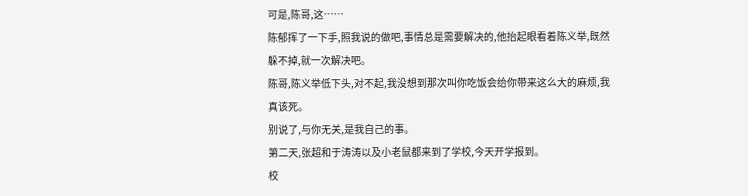可是,陈哥,这……
陈郁挥了一下手,照我说的做吧,事情总是需要解决的,他抬起眼看着陈义举,既然躲不掉,就一次解决吧。
陈哥,陈义举低下头,对不起,我没想到那次叫你吃饭会给你带来这么大的麻烦,我真该死。
别说了,与你无关,是我自己的事。
第二天,张超和于涛涛以及小老鼠都来到了学校,今天开学报到。
校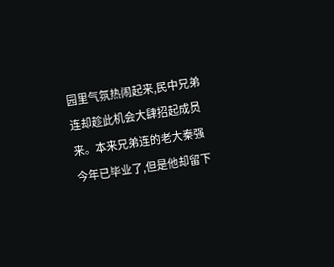园里气氛热闹起来,民中兄弟连却趁此机会大肆招起成员来。本来兄弟连的老大秦强今年已毕业了,但是他却留下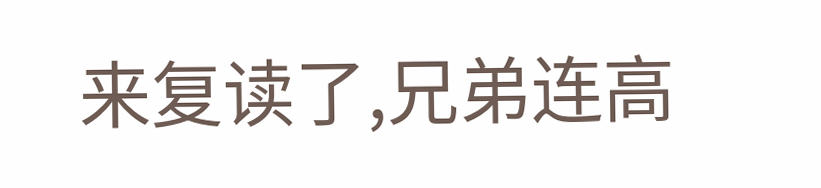来复读了,兄弟连高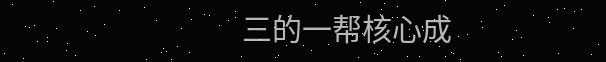三的一帮核心成